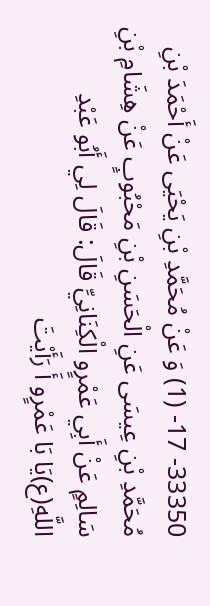33350- 17- (1) وَ عَنْ مُحَمَّدِ بْنِ يَحْيَى عَنْ أَحْمَدَ بْنِ مُحَمَّدِ بْنِ عِيسَى عَنِ الْحَسَنِ بْنِ مَحْبُوبٍ عَنْ هِشَامِ بْنِ سَالِمٍ عَنْ أَبِي عَمْرٍو الْكِنَانِيِّ قَالَ: قَالَ لِي أَبُو عَبْدِ اللَّهِ(ع)يَا بَا عَمْرٍو أَ رَأَيْتَ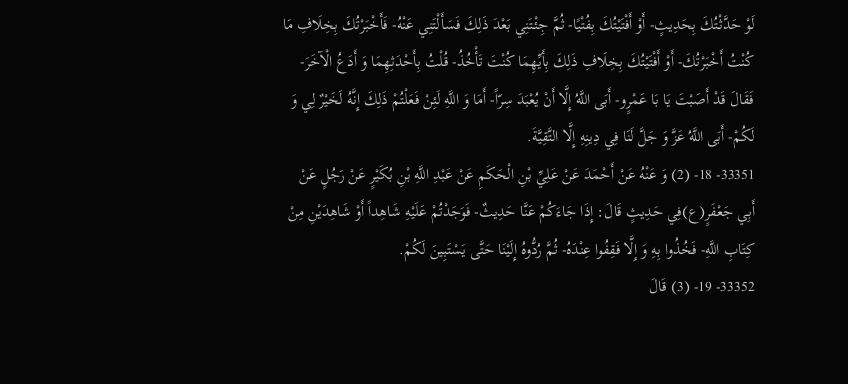لَوْ حَدَّثْتُكَ بِحَدِيثٍ- أَوْ أَفْتَيْتُكَ بِفُتْيًا- ثُمَّ جِئْتَنِي بَعْدَ ذَلِكَ فَسَأَلْتَنِي عَنْهُ- فَأَخْبَرْتُكَ بِخِلَافِ مَا كُنْتُ أَخْبَرْتُكَ- أَوْ أَفْتَيْتُكَ بِخِلَافِ ذَلِكَ بِأَيِّهِمَا كُنْتَ تَأْخُذُ- قُلْتُ بِأَحْدَثِهِمَا وَ أَدَعُ الْآخَرَ- فَقَالَ قَدْ أَصَبْتَ يَا بَا عَمْرٍو- أَبَى اللَّهُ إِلَّا أَنْ يُعْبَدَ سِرّاً- أَمَا وَ اللَّهِ لَئِنْ فَعَلْتُمْ ذَلِكَ إِنَّهُ لَخَيْرٌ لِي وَ لَكُمْ- أَبَى اللَّهُ عَزَّ وَ جَلَّ لَنَا فِي دِينِهِ إِلَّا التَّقِيَّةَ.
33351- 18- (2) وَ عَنْهُ عَنْ أَحْمَدَ عَنْ عَلِيِّ بْنِ الْحَكَمِ عَنْ عَبْدِ اللَّهِ بْنِ بُكَيْرٍ عَنْ رَجُلٍ عَنْ أَبِي جَعْفَرٍ(ع)فِي حَدِيثٍ قَالَ: إِذَا جَاءَكُمْ عَنَّا حَدِيثٌ- فَوَجَدْتُمْ عَلَيْهِ شَاهِداً أَوْ شَاهِدَيْنِ مِنْ كِتَابِ اللَّهِ- فَخُذُوا بِهِ وَ إِلَّا فَقِفُوا عِنْدَهُ- ثُمَّ رُدُّوهُ إِلَيْنَا حَتَّى يَسْتَبِينَ لَكُمْ.
33352- 19- (3) قَالَ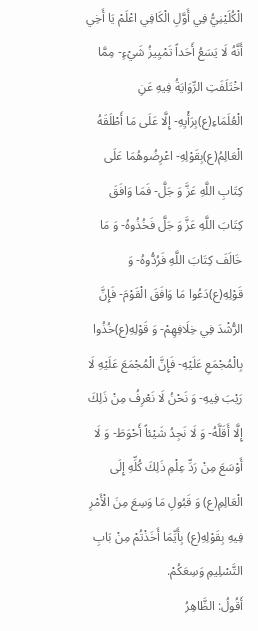الْكُلَيْنِيُّ فِي أَوَّلِ الْكَافِي اعْلَمْ يَا أَخِي أَنَّهُ لَا يَسَعُ أَحَداً تَمْيِيزُ شَيْءٍ- مِمَّا اخْتَلَفَتِ الرِّوَايَةُ فِيهِ عَنِ الْعُلَمَاءِ(ع)بِرَأْيِهِ- إِلَّا عَلَى مَا أَطْلَقَهُ الْعَالِمُ(ع)بِقَوْلِهِ- اعْرِضُوهُمَا عَلَى كِتَابِ اللَّهِ عَزَّ وَ جَلَّ- فَمَا وَافَقَ كِتَابَ اللَّهِ عَزَّ وَ جَلَّ فَخُذُوهُ- وَ مَا خَالَفَ كِتَابَ اللَّهِ فَرُدُّوهُ- وَ قَوْلِهِ(ع)دَعُوا مَا وَافَقَ الْقَوْمَ- فَإِنَّ الرُّشْدَ فِي خِلَافِهِمْ- وَ قَوْلِهِ(ع)خُذُوا بِالْمُجْمَعِ عَلَيْهِ- فَإِنَّ الْمُجْمَعَ عَلَيْهِ لَا رَيْبَ فِيهِ- وَ نَحْنُ لَا نَعْرِفُ مِنْ ذَلِكَ إِلَّا أَقَلَّهُ- وَ لَا نَجِدُ شَيْئاً أَحْوَطَ- وَ لَا أَوْسَعَ مِنْ رَدِّ عِلْمِ ذَلِكَ كُلِّهِ إِلَى الْعَالِمِ(ع) وَ قَبُولِ مَا وَسِعَ مِنَ الْأَمْرِ فِيهِ بِقَوْلِهِ(ع) بِأَيِّمَا أَخَذْتُمْ مِنْ بَابِ التَّسْلِيمِ وَسِعَكُمْ.
أَقُولُ: الظَّاهِرُ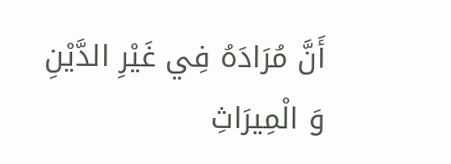أَنَّ مُرَادَهُ فِي غَيْرِ الدَّيْنِ وَ الْمِيرَاثِ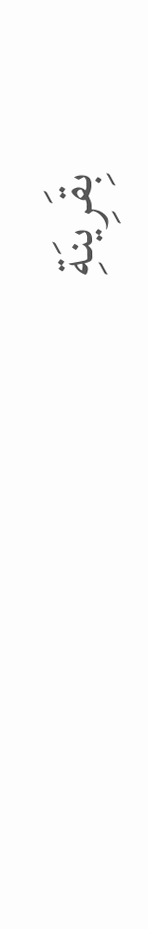بِقَرِينَةِ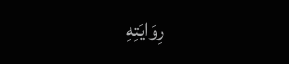رِوَايَتِهِ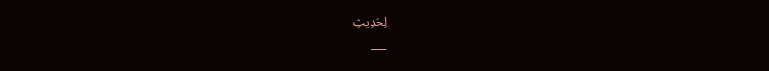لِحَدِيثِ
___